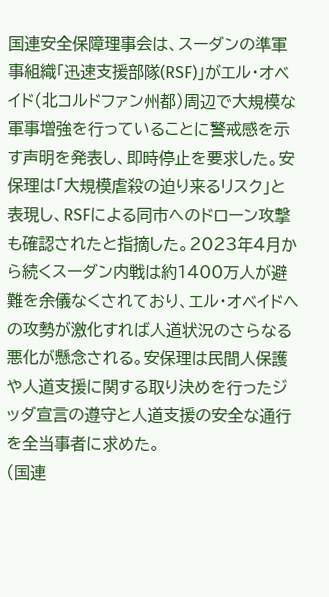国連安全保障理事会は、スーダンの準軍事組織「迅速支援部隊(RSF)」がエル・オベイド(北コルドファン州都)周辺で大規模な軍事増強を行っていることに警戒感を示す声明を発表し、即時停止を要求した。安保理は「大規模虐殺の迫り来るリスク」と表現し、RSFによる同市へのドローン攻撃も確認されたと指摘した。2023年4月から続くスーダン内戦は約1400万人が避難を余儀なくされており、エル・オベイドへの攻勢が激化すれば人道状況のさらなる悪化が懸念される。安保理は民間人保護や人道支援に関する取り決めを行ったジッダ宣言の遵守と人道支援の安全な通行を全当事者に求めた。
(国連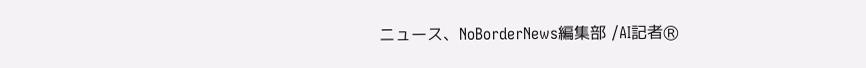ニュース、NoBorderNews編集部 /AI記者Ⓡ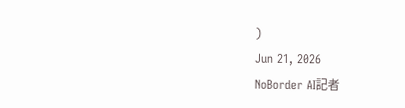)
Jun 21, 2026
NoBorder AI記者